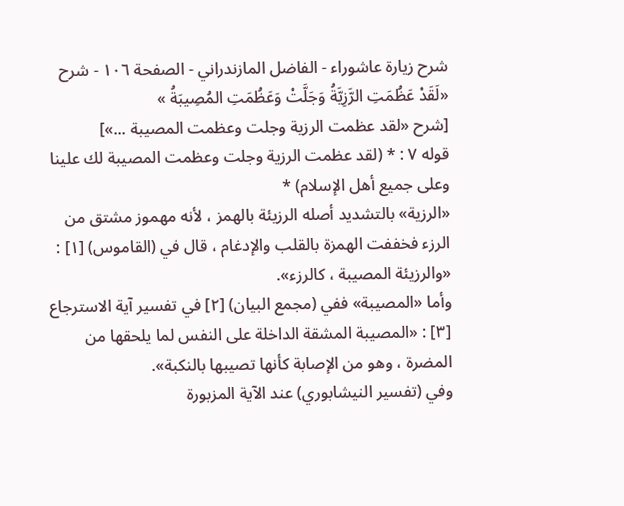شرح زيارة عاشوراء - الفاضل المازندراني - الصفحة ١٠٦ - شرح «لَقَدْ عَظُمَتِ الرَّزِيَّةُ وَجَلَّتْ وَعَظُمَتِ المُصِيبَةُ »
[شرح «لقد عظمت الرزية وجلت وعظمت المصيبة ...»]
قوله ٧ : * (لقد عظمت الرزية وجلت وعظمت المصيبة لك علينا وعلى جميع أهل الإسلام) *
«الرزية» بالتشديد أصله الرزيئة بالهمز ، لأنه مهموز مشتق من الرزء فخففت الهمزة بالقلب والإدغام ، قال في (القاموس) [١] : «والرزيئة المصيبة ، كالرزء».
وأما «المصيبة» ففي (مجمع البيان) [٢] في تفسير آية الاسترجاع [٣] : «المصيبة المشقة الداخلة على النفس لما يلحقها من المضرة ، وهو من الإصابة كأنها تصيبها بالنكبة».
وفي (تفسير النيشابوري) عند الآية المزبورة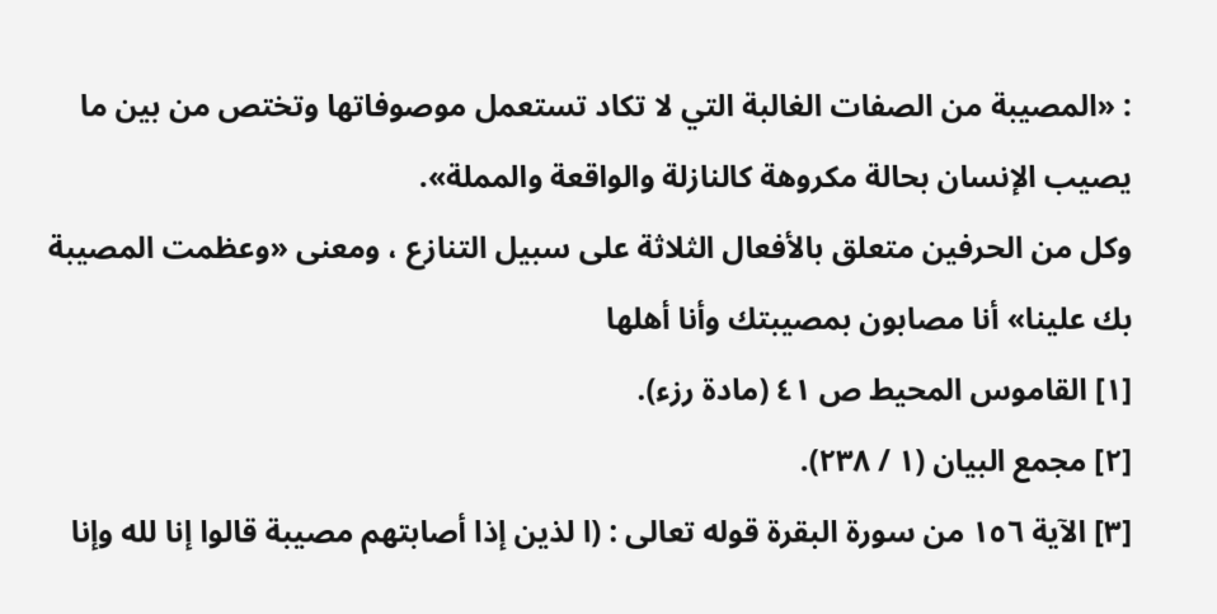: «المصيبة من الصفات الغالبة التي لا تكاد تستعمل موصوفاتها وتختص من بين ما يصيب الإنسان بحالة مكروهة كالنازلة والواقعة والمملة».
وكل من الحرفين متعلق بالأفعال الثلاثة على سبيل التنازع ، ومعنى «وعظمت المصيبة بك علينا» أنا مصابون بمصيبتك وأنا أهلها
[١] القاموس المحيط ص ٤١ (مادة رزء).
[٢] مجمع البيان (١ / ٢٣٨).
[٣] الآية ١٥٦ من سورة البقرة قوله تعالى : (ا لذين إذا أصابتهم مصيبة قالوا إنا لله وإنا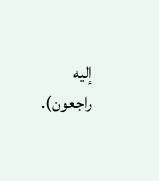إليه راجعون).